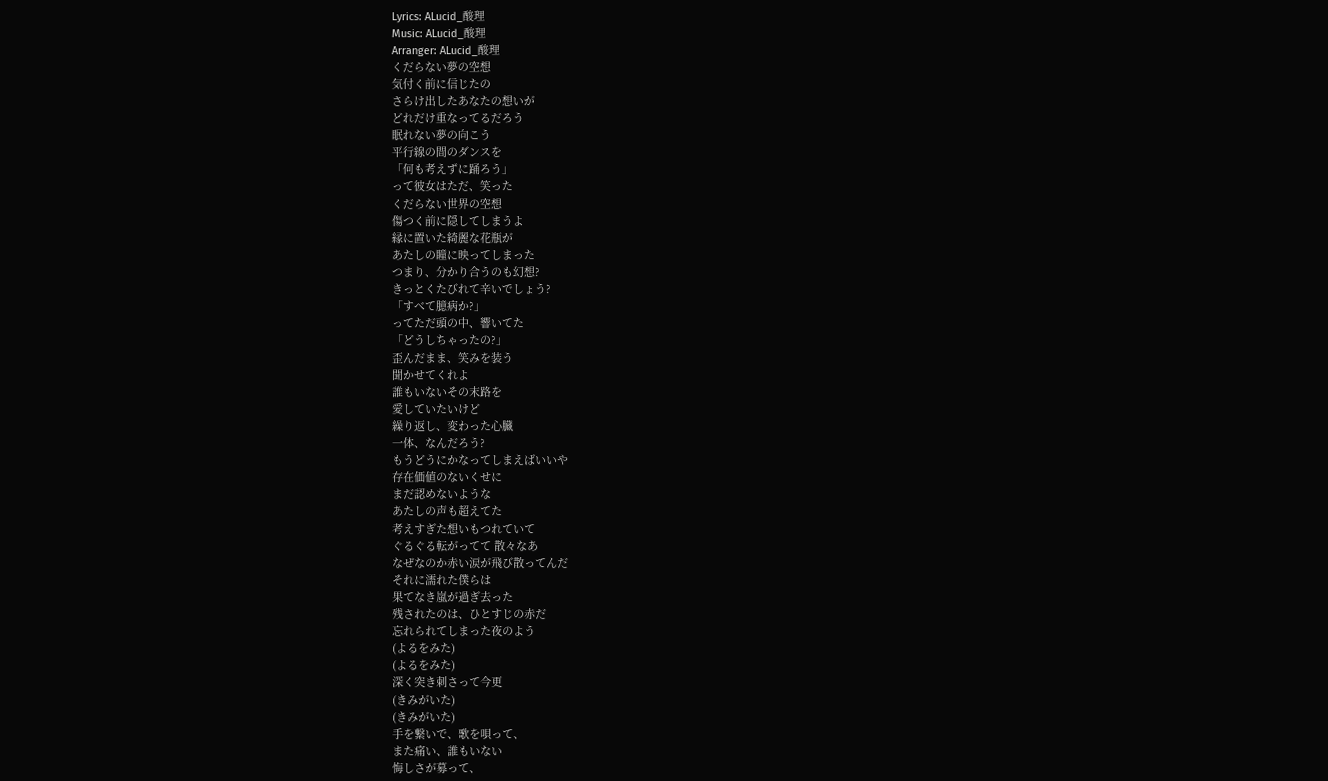Lyrics: ALucid_酸理
Music: ALucid_酸理
Arranger: ALucid_酸理
くだらない夢の空想
気付く前に信じたの
さらけ出したあなたの想いが
どれだけ重なってるだろう
眠れない夢の向こう
平行線の間のダンスを
「何も考えずに踊ろう」
って彼女はただ、笑った
くだらない世界の空想
傷つく前に隠してしまうよ
縁に置いた綺麗な花瓶が
あたしの瞳に映ってしまった
つまり、分かり合うのも幻想?
きっとくたびれて辛いでしょう?
「すべて臆病か?」
ってただ頭の中、響いてた
「どうしちゃったの?」
歪んだまま、笑みを装う
聞かせてくれよ
誰もいないその末路を
愛していたいけど
繰り返し、変わった心臓
一体、なんだろう?
もうどうにかなってしまえばいいや
存在価値のないくせに
まだ認めないような
あたしの声も超えてた
考えすぎた想いもつれていて
ぐるぐる転がってて 散々なあ
なぜなのか赤い涙が飛び散ってんだ
それに濡れた僕らは
果てなき嵐が過ぎ去った
残されたのは、ひとすじの赤だ
忘れられてしまった夜のよう
(よるをみた)
(よるをみた)
深く突き刺さって今更
(きみがいた)
(きみがいた)
手を繋いで、歌を唄って、
また痛い、誰もいない
悔しさが募って、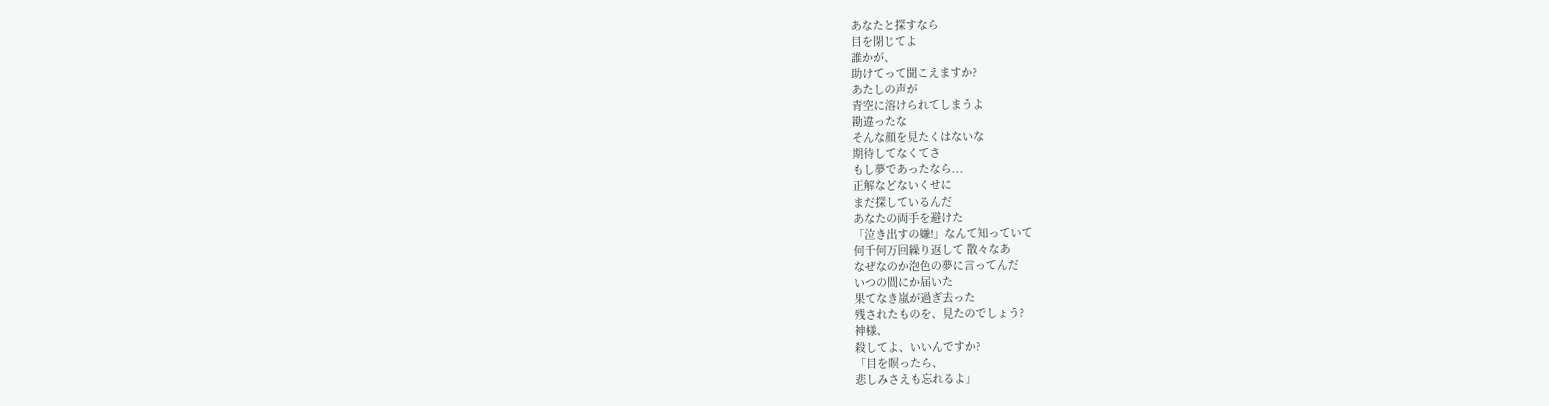あなたと探すなら
目を閉じてよ
誰かが、
助けてって聞こえますか?
あたしの声が
青空に溶けられてしまうよ
勘違ったな
そんな顔を見たくはないな
期待してなくてさ
もし夢であったなら...
正解などないくせに
まだ探しているんだ
あなたの両手を避けた
「泣き出すの嫌!」なんて知っていて
何千何万回繰り返して 散々なあ
なぜなのか泡色の夢に言ってんだ
いつの間にか届いた
果てなき嵐が過ぎ去った
残されたものを、見たのでしょう?
神様、
殺してよ、いいんですか?
「目を瞑ったら、
悲しみさえも忘れるよ」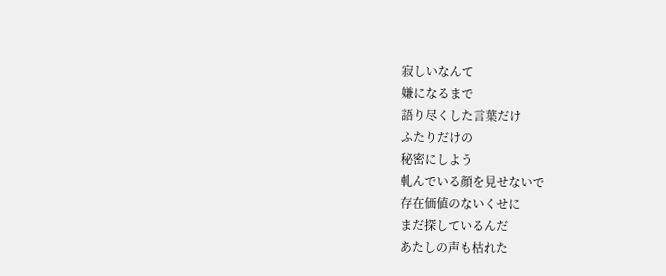寂しいなんて
嫌になるまで
語り尽くした言葉だけ
ふたりだけの
秘密にしよう
軋んでいる顔を見せないで
存在価値のないくせに
まだ探しているんだ
あたしの声も枯れた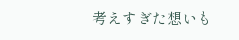考えすぎた想いも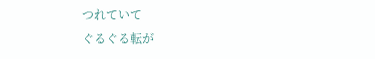つれていて
ぐるぐる転が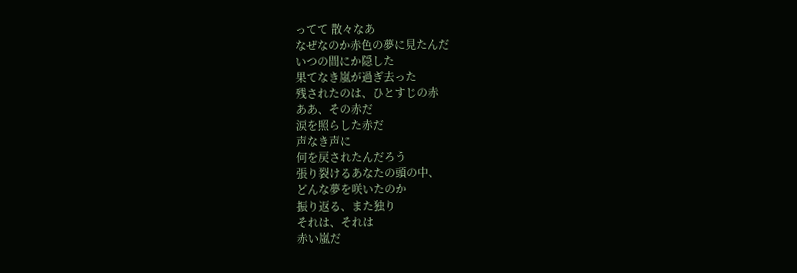ってて 散々なあ
なぜなのか赤色の夢に見たんだ
いつの間にか隠した
果てなき嵐が過ぎ去った
残されたのは、ひとすじの赤
ああ、その赤だ
涙を照らした赤だ
声なき声に
何を戻されたんだろう
張り裂けるあなたの頭の中、
どんな夢を咲いたのか
振り返る、また独り
それは、それは
赤い嵐だ